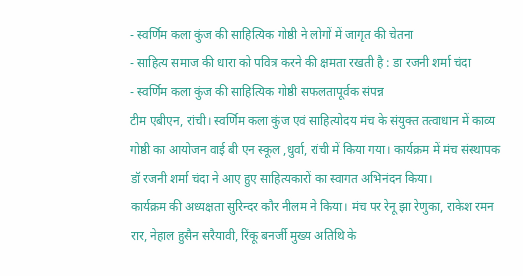- स्वर्णिम कला कुंज की साहित्यिक गोष्ठी ने लोगों में जागृत की चेतना
- साहित्य समाज की धारा को पवित्र करने की क्षमता रखती है : डा रजनी शर्मा चंदा
- स्वर्णिम कला कुंज की साहित्यिक गोष्ठी सफलतापूर्वक संपन्न
टीम एबीएन, रांची। स्वर्णिम कला कुंज एवं साहित्योदय मंच के संयुक्त तत्वाधान में काव्य गोष्ठी का आयोजन वाई बी एन स्कूल ,धुर्वा, रांची में किया गया। कार्यक्रम में मंच संस्थापक डॉ रजनी शर्मा चंदा ने आए हुए साहित्यकारों का स्वागत अभिनंदन किया।
कार्यक्रम की अध्यक्षता सुरिन्दर कौर नीलम ने किया। मंच पर रेनू झा रेणुका, राकेश रमन रार, नेहाल हुसैन सरैयावी, रिंकू बनर्जी मुख्य अतिथि के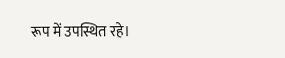रूप में उपस्थित रहे।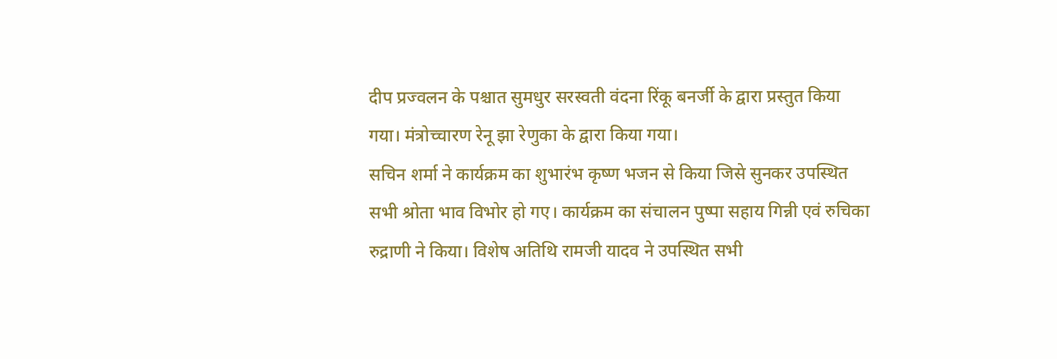दीप प्रज्वलन के पश्चात सुमधुर सरस्वती वंदना रिंकू बनर्जी के द्वारा प्रस्तुत किया गया। मंत्रोच्चारण रेनू झा रेणुका के द्वारा किया गया।
सचिन शर्मा ने कार्यक्रम का शुभारंभ कृष्ण भजन से किया जिसे सुनकर उपस्थित सभी श्रोता भाव विभोर हो गए। कार्यक्रम का संचालन पुष्पा सहाय गिन्नी एवं रुचिका रुद्राणी ने किया। विशेष अतिथि रामजी यादव ने उपस्थित सभी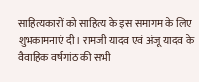साहित्यकारों को साहित्य के इस समागम के लिए शुभकामनाएं दी। रामजी यादव एवं अंजू यादव के वैवाहिक वर्षगांठ की सभी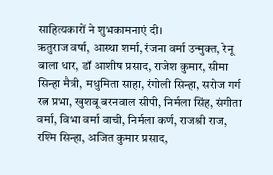साहित्यकारों ने शुभकामनाएं दी।
ऋतुराज वर्षा, आस्था शर्मा, रंजना वर्मा उन्मुक्त, रेनू बाला धार, डॉ आशीष प्रसाद, राजेश कुमार, सीमा सिन्हा मैत्री, मधुमिता साहा, रंगोली सिन्हा, सरोज गर्ग रत्न प्रभा, खुशबू बरनवाल सीपी, निर्मला सिंह, संगीता वर्मा, विभा वर्मा वाची, निर्मला कर्ण, राजश्री राज, रश्मि सिन्हा, अजित कुमार प्रसाद,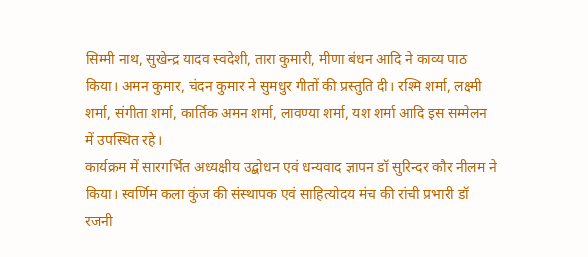सिम्मी नाथ, सुखेन्द्र यादव स्वदेशी, तारा कुमारी, मीणा बंधन आदि ने काव्य पाठ किया। अमन कुमार, चंदन कुमार ने सुमधुर गीतों की प्रस्तुति दी। रश्मि शर्मा, लक्ष्मी शर्मा, संगीता शर्मा, कार्तिक अमन शर्मा, लावण्या शर्मा, यश शर्मा आदि इस सम्मेलन में उपस्थित रहे।
कार्यक्रम में सारगर्भित अध्यक्षीय उद्बोधन एवं धन्यवाद ज्ञापन डॉ सुरिन्दर कौर नीलम ने किया। स्वर्णिम कला कुंज की संस्थापक एवं साहित्योदय मंच की रांची प्रभारी डॉ रजनी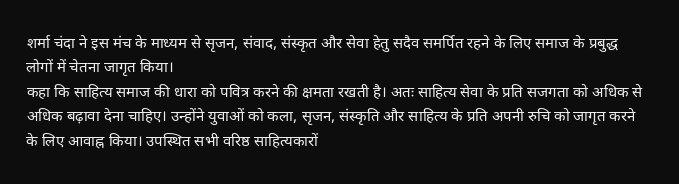शर्मा चंदा ने इस मंच के माध्यम से सृजन, संवाद, संस्कृत और सेवा हेतु सदैव समर्पित रहने के लिए समाज के प्रबुद्ध लोगों में चेतना जागृत किया।
कहा कि साहित्य समाज की धारा को पवित्र करने की क्षमता रखती है। अतः साहित्य सेवा के प्रति सजगता को अधिक से अधिक बढ़ावा देना चाहिए। उन्होंने युवाओं को कला, सृजन, संस्कृति और साहित्य के प्रति अपनी रुचि को जागृत करने के लिए आवाह्न किया। उपस्थित सभी वरिष्ठ साहित्यकारों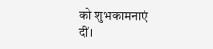को शुभकामनाएं दीं।